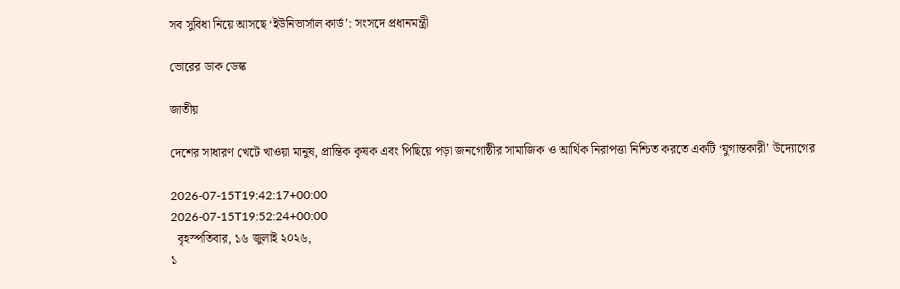সব সুবিধা নিয়ে আসছে ‘ইউনিভার্সাল কার্ড’: সংসদে প্রধানমন্ত্রী

ভোরের ডাক ডেস্ক

জাতীয়

দেশের সাধারণ খেটে খাওয়া মানুষ, প্রান্তিক কৃষক এবং পিছিয়ে পড়া জনগোষ্ঠীর সামাজিক ও আর্থিক নিরাপত্তা নিশ্চিত করতে একটি ‘যুগান্তকারী’ উদ্যোগের

2026-07-15T19:42:17+00:00
2026-07-15T19:52:24+00:00
  বৃহস্পতিবার, ১৬ জুলাই ২০২৬,
১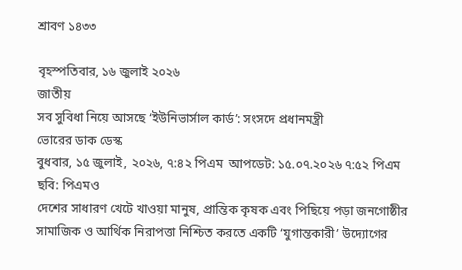শ্রাবণ ১৪৩৩

বৃহস্পতিবার, ১৬ জুলাই ২০২৬
জাতীয়
সব সুবিধা নিয়ে আসছে ‘ইউনিভার্সাল কার্ড’: সংসদে প্রধানমন্ত্রী
ভোরের ডাক ডেস্ক
বুধবার, ১৫ জুলাই, ২০২৬, ৭:৪২ পিএম  আপডেট: ১৫.০৭.২০২৬ ৭:৫২ পিএম
ছবি: পিএমও
দেশের সাধারণ খেটে খাওয়া মানুষ, প্রান্তিক কৃষক এবং পিছিয়ে পড়া জনগোষ্ঠীর সামাজিক ও আর্থিক নিরাপত্তা নিশ্চিত করতে একটি ‘যুগান্তকারী’ উদ্যোগের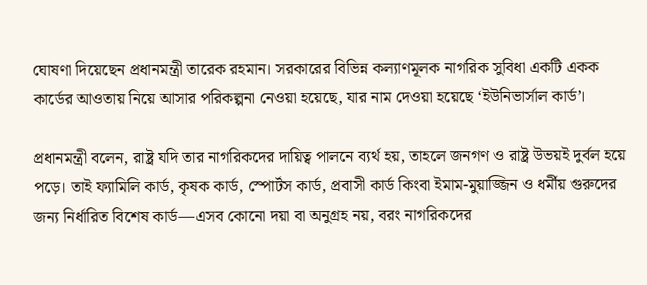ঘোষণা দিয়েছেন প্রধানমন্ত্রী তারেক রহমান। সরকারের বিভিন্ন কল্যাণমূলক নাগরিক সুবিধা একটি একক কার্ডের আওতায় নিয়ে আসার পরিকল্পনা নেওয়া হয়েছে, যার নাম দেওয়া হয়েছে ‘ইউনিভার্সাল কার্ড’।

প্রধানমন্ত্রী বলেন, রাষ্ট্র যদি তার নাগরিকদের দায়িত্ব পালনে ব্যর্থ হয়, তাহলে জনগণ ও রাষ্ট্র উভয়ই দুর্বল হয়ে পড়ে। তাই ফ্যামিলি কার্ড, কৃষক কার্ড, স্পোর্টস কার্ড, প্রবাসী কার্ড কিংবা ইমাম-মুয়াজ্জিন ও ধর্মীয় গুরুদের জন্য নির্ধারিত বিশেষ কার্ড—এসব কোনো দয়া বা অনুগ্রহ নয়, বরং নাগরিকদের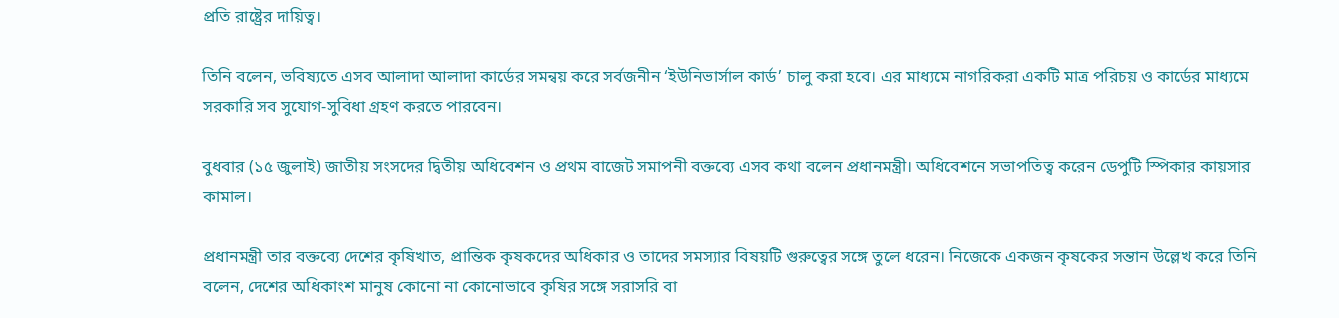প্রতি রাষ্ট্রের দায়িত্ব।

তিনি বলেন, ভবিষ্যতে এসব আলাদা আলাদা কার্ডের সমন্বয় করে সর্বজনীন ‘ইউনিভার্সাল কার্ড’ চালু করা হবে। এর মাধ্যমে নাগরিকরা একটি মাত্র পরিচয় ও কার্ডের মাধ্যমে সরকারি সব সুযোগ-সুবিধা গ্রহণ করতে পারবেন।

বুধবার (১৫ জুলাই) জাতীয় সংসদের দ্বিতীয় অধিবেশন ও প্রথম বাজেট সমাপনী বক্তব্যে এসব কথা বলেন প্রধানমন্ত্রী। অধিবেশনে সভাপতিত্ব করেন ডেপুটি স্পিকার কায়সার কামাল।

প্রধানমন্ত্রী তার বক্তব্যে দেশের কৃষিখাত, প্রান্তিক কৃষকদের অধিকার ও তাদের সমস্যার বিষয়টি গুরুত্বের সঙ্গে তুলে ধরেন। নিজেকে একজন কৃষকের সন্তান উল্লেখ করে তিনি বলেন, দেশের অধিকাংশ মানুষ কোনো না কোনোভাবে কৃষির সঙ্গে সরাসরি বা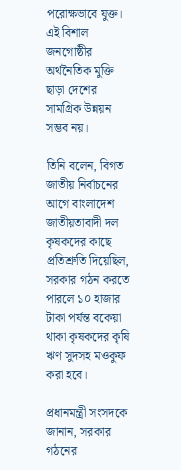পরোক্ষভাবে যুক্ত। এই বিশাল জনগোষ্ঠীর অর্থনৈতিক মুক্তি ছাড়া দেশের সামগ্রিক উন্নয়ন সম্ভব নয়।

তিনি বলেন, বিগত জাতীয় নির্বাচনের আগে বাংলাদেশ জাতীয়তাবাদী দল কৃষকদের কাছে প্রতিশ্রুতি দিয়েছিল, সরকার গঠন করতে পারলে ১০ হাজার টাকা পর্যন্ত বকেয়া থাকা কৃষকদের কৃষি ঋণ সুদসহ মওকুফ করা হবে।

প্রধানমন্ত্রী সংসদকে জানান, সরকার গঠনের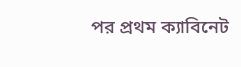পর প্রথম ক্যাবিনেট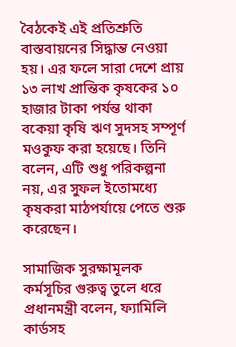বৈঠকেই এই প্রতিশ্রুতি বাস্তবায়নের সিদ্ধান্ত নেওয়া হয়। এর ফলে সারা দেশে প্রায় ১৩ লাখ প্রান্তিক কৃষকের ১০ হাজার টাকা পর্যন্ত থাকা বকেয়া কৃষি ঋণ সুদসহ সম্পূর্ণ মওকুফ করা হয়েছে। তিনি বলেন, এটি শুধু পরিকল্পনা নয়, এর সুফল ইতোমধ্যে কৃষকরা মাঠপর্যায়ে পেতে শুরু করেছেন।

সামাজিক সুরক্ষামূলক কর্মসূচির গুরুত্ব তুলে ধরে প্রধানমন্ত্রী বলেন, ফ্যামিলি কার্ডসহ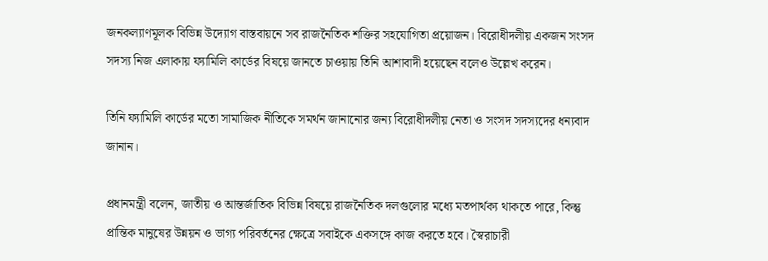জনকল্যাণমূলক বিভিন্ন উদ্যোগ বাস্তবায়নে সব রাজনৈতিক শক্তির সহযোগিতা প্রয়োজন। বিরোধীদলীয় একজন সংসদ সদস্য নিজ এলাকায় ফ্যামিলি কার্ডের বিষয়ে জানতে চাওয়ায় তিনি আশাবাদী হয়েছেন বলেও উল্লেখ করেন।

তিনি ফ্যামিলি কার্ডের মতো সামাজিক নীতিকে সমর্থন জানানোর জন্য বিরোধীদলীয় নেতা ও সংসদ সদস্যদের ধন্যবাদ জানান।

প্রধানমন্ত্রী বলেন, জাতীয় ও আন্তর্জাতিক বিভিন্ন বিষয়ে রাজনৈতিক দলগুলোর মধ্যে মতপার্থক্য থাকতে পারে, কিন্তু প্রান্তিক মানুষের উন্নয়ন ও ভাগ্য পরিবর্তনের ক্ষেত্রে সবাইকে একসঙ্গে কাজ করতে হবে। স্বৈরাচারী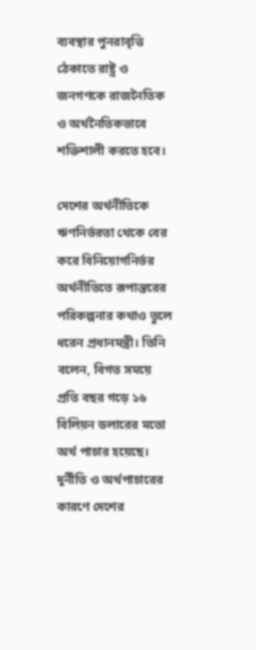ব্যবস্থার পুনরাবৃত্তি ঠেকাতে রাষ্ট্র ও জনগণকে রাজনৈতিক ও অর্থনৈতিকভাবে শক্তিশালী করতে হবে।

দেশের অর্থনীতিকে ঋণনির্ভরতা থেকে বের করে বিনিয়োগনির্ভর অর্থনীতিতে রূপান্তরের পরিকল্পনার কথাও তুলে ধরেন প্রধানমন্ত্রী। তিনি বলেন, বিগত সময়ে প্রতি বছর গড়ে ১৬ বিলিয়ন ডলারের মতো অর্থ পাচার হয়েছে। দুর্নীতি ও অর্থপাচারের কারণে দেশের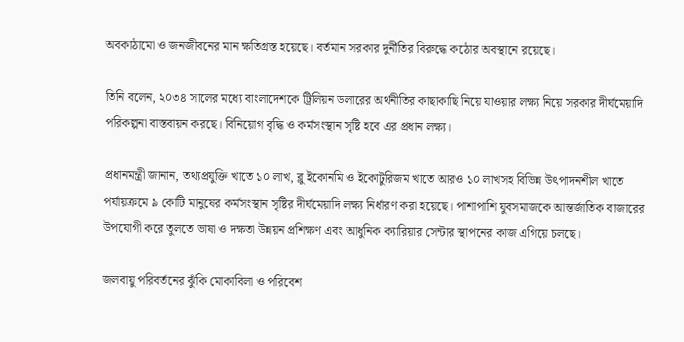অবকাঠামো ও জনজীবনের মান ক্ষতিগ্রস্ত হয়েছে। বর্তমান সরকার দুর্নীতির বিরুদ্ধে কঠোর অবস্থানে রয়েছে।

তিনি বলেন, ২০৩৪ সালের মধ্যে বাংলাদেশকে ট্রিলিয়ন ডলারের অর্থনীতির কাছাকাছি নিয়ে যাওয়ার লক্ষ্য নিয়ে সরকার দীর্ঘমেয়াদি পরিকল্পনা বাস্তবায়ন করছে। বিনিয়োগ বৃদ্ধি ও কর্মসংস্থান সৃষ্টি হবে এর প্রধান লক্ষ্য।

প্রধানমন্ত্রী জানান, তথ্যপ্রযুক্তি খাতে ১০ লাখ, ব্লু ইকোনমি ও ইকোটুরিজম খাতে আরও ১০ লাখসহ বিভিন্ন উৎপাদনশীল খাতে পর্যায়ক্রমে ৯ কোটি মানুষের কর্মসংস্থান সৃষ্টির দীর্ঘমেয়াদি লক্ষ্য নির্ধারণ করা হয়েছে। পাশাপাশি যুবসমাজকে আন্তর্জাতিক বাজারের উপযোগী করে তুলতে ভাষা ও দক্ষতা উন্নয়ন প্রশিক্ষণ এবং আধুনিক ক্যারিয়ার সেন্টার স্থাপনের কাজ এগিয়ে চলছে।

জলবায়ু পরিবর্তনের ঝুঁকি মোকাবিলা ও পরিবেশ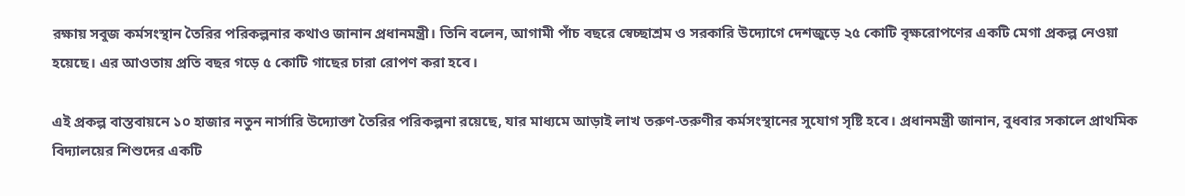রক্ষায় সবুজ কর্মসংস্থান তৈরির পরিকল্পনার কথাও জানান প্রধানমন্ত্রী। তিনি বলেন, আগামী পাঁচ বছরে স্বেচ্ছাশ্রম ও সরকারি উদ্যোগে দেশজুড়ে ২৫ কোটি বৃক্ষরোপণের একটি মেগা প্রকল্প নেওয়া হয়েছে। এর আওতায় প্রতি বছর গড়ে ৫ কোটি গাছের চারা রোপণ করা হবে।

এই প্রকল্প বাস্তবায়নে ১০ হাজার নতুন নার্সারি উদ্যোক্তা তৈরির পরিকল্পনা রয়েছে, যার মাধ্যমে আড়াই লাখ তরুণ-তরুণীর কর্মসংস্থানের সুযোগ সৃষ্টি হবে। প্রধানমন্ত্রী জানান, বুধবার সকালে প্রাথমিক বিদ্যালয়ের শিশুদের একটি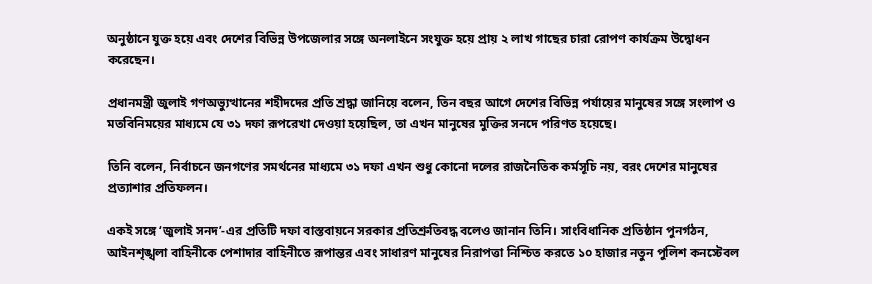অনুষ্ঠানে যুক্ত হয়ে এবং দেশের বিভিন্ন উপজেলার সঙ্গে অনলাইনে সংযুক্ত হয়ে প্রায় ২ লাখ গাছের চারা রোপণ কার্যক্রম উদ্বোধন করেছেন।

প্রধানমন্ত্রী জুলাই গণঅভ্যুত্থানের শহীদদের প্রতি শ্রদ্ধা জানিয়ে বলেন, তিন বছর আগে দেশের বিভিন্ন পর্যায়ের মানুষের সঙ্গে সংলাপ ও মতবিনিময়ের মাধ্যমে যে ৩১ দফা রূপরেখা দেওয়া হয়েছিল, তা এখন মানুষের মুক্তির সনদে পরিণত হয়েছে।

তিনি বলেন, নির্বাচনে জনগণের সমর্থনের মাধ্যমে ৩১ দফা এখন শুধু কোনো দলের রাজনৈতিক কর্মসূচি নয়, বরং দেশের মানুষের প্রত্যাশার প্রতিফলন।

একই সঙ্গে ‘জুলাই সনদ’-এর প্রতিটি দফা বাস্তবায়নে সরকার প্রতিশ্রুতিবদ্ধ বলেও জানান তিনি। সাংবিধানিক প্রতিষ্ঠান পুনর্গঠন, আইনশৃঙ্খলা বাহিনীকে পেশাদার বাহিনীতে রূপান্তর এবং সাধারণ মানুষের নিরাপত্তা নিশ্চিত করতে ১০ হাজার নতুন পুলিশ কনস্টেবল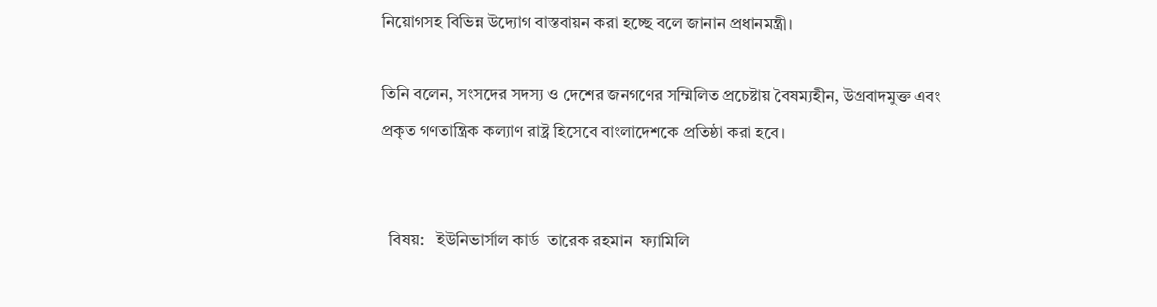নিয়োগসহ বিভিন্ন উদ্যোগ বাস্তবায়ন করা হচ্ছে বলে জানান প্রধানমন্ত্রী।

তিনি বলেন, সংসদের সদস্য ও দেশের জনগণের সম্মিলিত প্রচেষ্টায় বৈষম্যহীন, উগ্রবাদমুক্ত এবং প্রকৃত গণতান্ত্রিক কল্যাণ রাষ্ট্র হিসেবে বাংলাদেশকে প্রতিষ্ঠা করা হবে।


  বিষয়:   ইউনিভার্সাল কার্ড  তারেক রহমান  ফ্যামিলি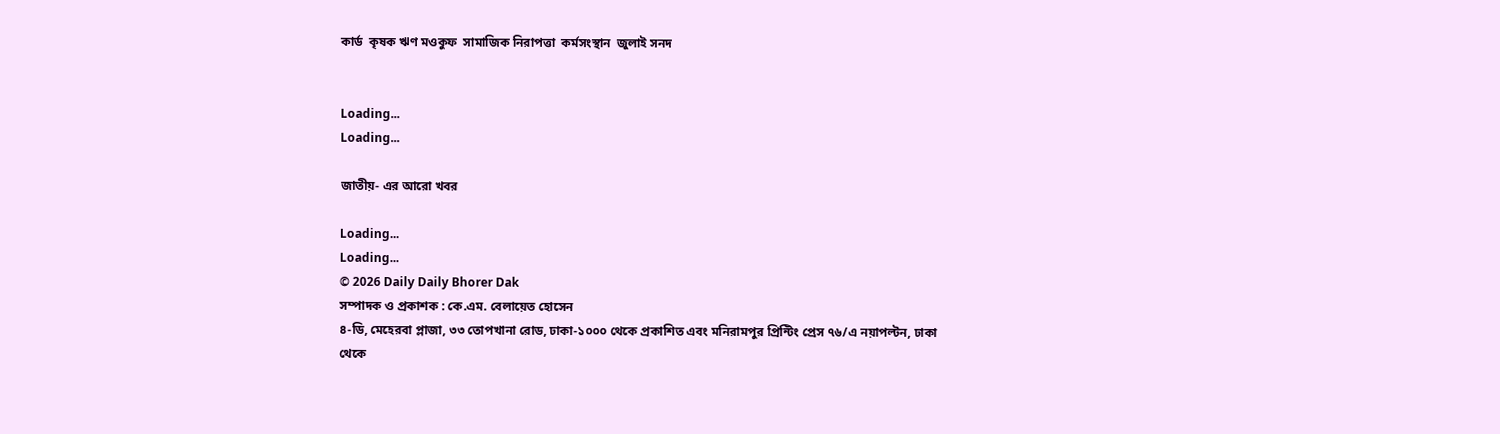কার্ড  কৃষক ঋণ মওকুফ  সামাজিক নিরাপত্তা  কর্মসংস্থান  জুলাই সনদ


Loading...
Loading...

জাতীয়- এর আরো খবর

Loading...
Loading...
© 2026 Daily Daily Bhorer Dak
সম্পাদক ও প্রকাশক : কে.এম. বেলায়েত হোসেন
৪-ডি, মেহেরবা প্লাজা, ৩৩ তোপখানা রোড, ঢাকা-১০০০ থেকে প্রকাশিত এবং মনিরামপুর প্রিন্টিং প্রেস ৭৬/এ নয়াপল্টন, ঢাকা থেকে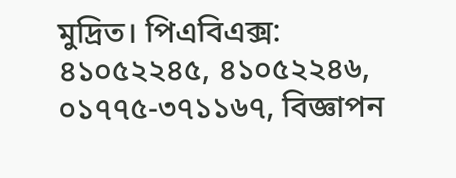মুদ্রিত। পিএবিএক্স: ৪১০৫২২৪৫, ৪১০৫২২৪৬, ০১৭৭৫-৩৭১১৬৭, বিজ্ঞাপন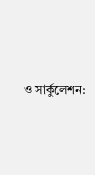ও সার্কুলেশন: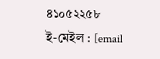৪১০৫২২৫৮
ই-মেইল : [email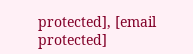protected], [email protected]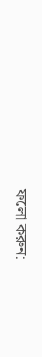ফলো করুন: